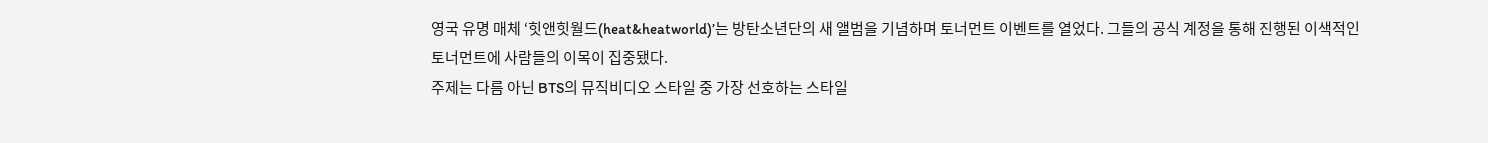영국 유명 매체 ‘힛앤힛월드(heat&heatworld)’는 방탄소년단의 새 앨범을 기념하며 토너먼트 이벤트를 열었다. 그들의 공식 계정을 통해 진행된 이색적인 토너먼트에 사람들의 이목이 집중됐다.
주제는 다름 아닌 BTS의 뮤직비디오 스타일 중 가장 선호하는 스타일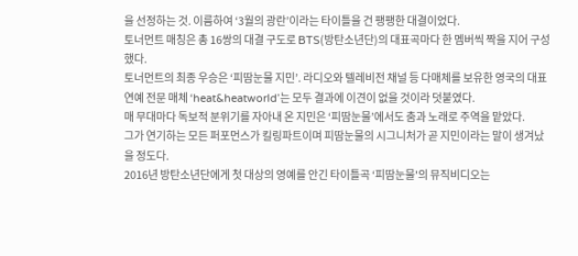을 선정하는 것. 이름하여 ‘3월의 광란’이라는 타이틀을 건 팽팽한 대결이었다.
토너먼트 매칭은 총 16쌍의 대결 구도로 BTS(방탄소년단)의 대표곡마다 한 멤버씩 짝을 지어 구성했다.
토너먼트의 최종 우승은 ‘피땀눈물 지민’. 라디오와 텔레비전 채널 등 다매체를 보유한 영국의 대표 연예 전문 매체 ‘heat&heatworld’는 모두 결과에 이견이 없을 것이라 덧붙였다.
매 무대마다 독보적 분위기를 자아내 온 지민은 ‘피땀눈물’에서도 춤과 노래로 주역을 맡았다.
그가 연기하는 모든 퍼포먼스가 킬링파트이며 피땀눈물의 시그니처가 곧 지민이라는 말이 생겨났을 정도다.
2016년 방탄소년단에게 첫 대상의 영예를 안긴 타이틀곡 ‘피땀눈물'의 뮤직비디오는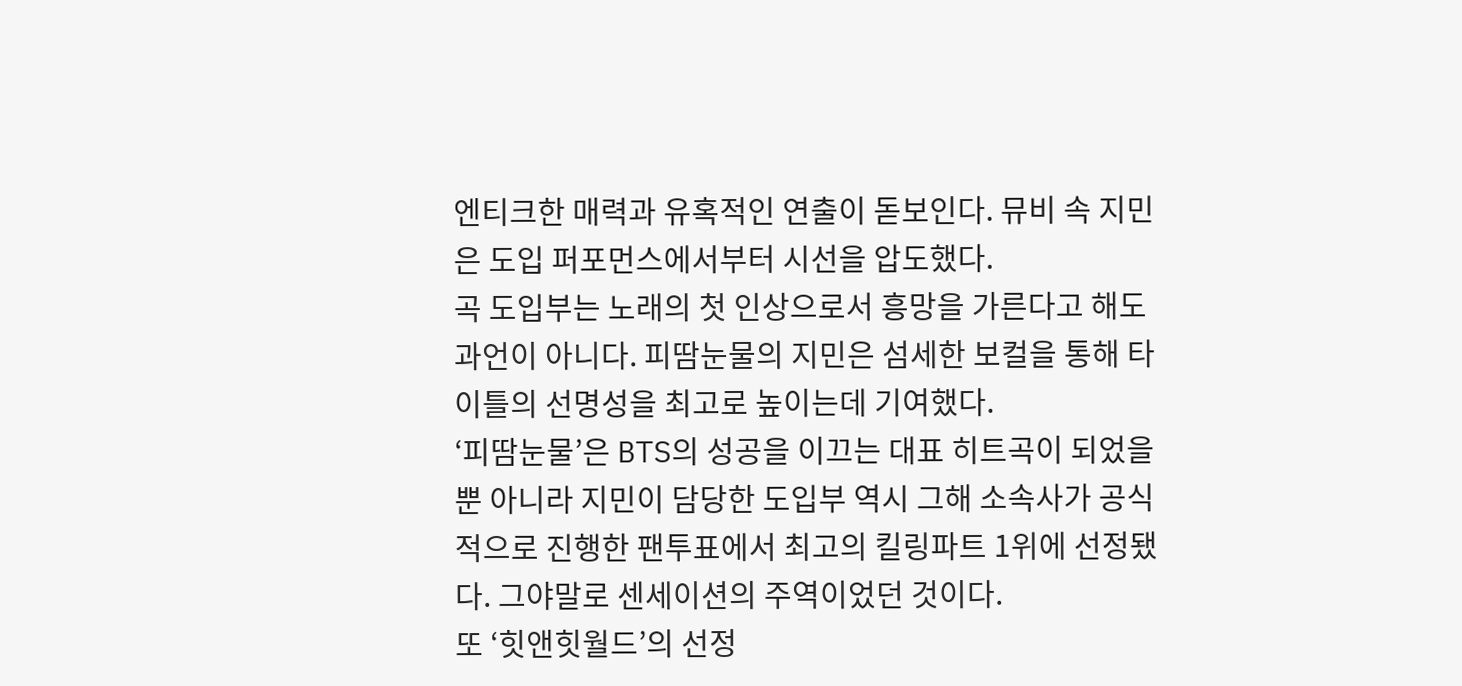엔티크한 매력과 유혹적인 연출이 돋보인다. 뮤비 속 지민은 도입 퍼포먼스에서부터 시선을 압도했다.
곡 도입부는 노래의 첫 인상으로서 흥망을 가른다고 해도 과언이 아니다. 피땀눈물의 지민은 섬세한 보컬을 통해 타이틀의 선명성을 최고로 높이는데 기여했다.
‘피땀눈물’은 BTS의 성공을 이끄는 대표 히트곡이 되었을 뿐 아니라 지민이 담당한 도입부 역시 그해 소속사가 공식적으로 진행한 팬투표에서 최고의 킬링파트 1위에 선정됐다. 그야말로 센세이션의 주역이었던 것이다.
또 ‘힛앤힛월드’의 선정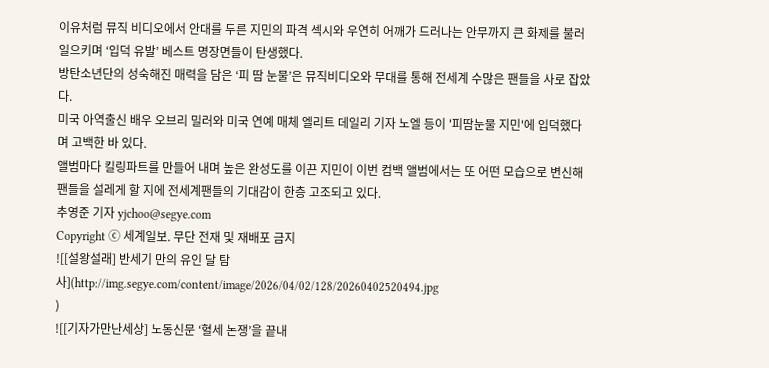이유처럼 뮤직 비디오에서 안대를 두른 지민의 파격 섹시와 우연히 어깨가 드러나는 안무까지 큰 화제를 불러 일으키며 ‘입덕 유발’ 베스트 명장면들이 탄생했다.
방탄소년단의 성숙해진 매력을 담은 ‘피 땀 눈물’은 뮤직비디오와 무대를 통해 전세계 수많은 팬들을 사로 잡았다.
미국 아역출신 배우 오브리 밀러와 미국 연예 매체 엘리트 데일리 기자 노엘 등이 '피땀눈물 지민'에 입덕했다며 고백한 바 있다.
앨범마다 킬링파트를 만들어 내며 높은 완성도를 이끈 지민이 이번 컴백 앨범에서는 또 어떤 모습으로 변신해 팬들을 설레게 할 지에 전세계팬들의 기대감이 한층 고조되고 있다.
추영준 기자 yjchoo@segye.com
Copyright ⓒ 세계일보. 무단 전재 및 재배포 금지
![[설왕설래] 반세기 만의 유인 달 탐사](http://img.segye.com/content/image/2026/04/02/128/20260402520494.jpg
)
![[기자가만난세상] 노동신문 ‘혈세 논쟁’을 끝내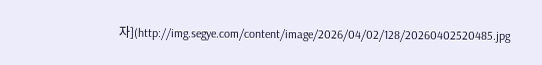자](http://img.segye.com/content/image/2026/04/02/128/20260402520485.jpg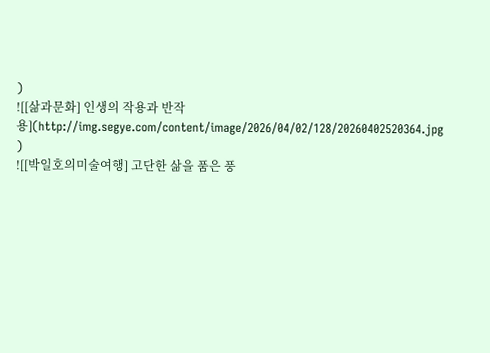)
![[삶과문화] 인생의 작용과 반작용](http://img.segye.com/content/image/2026/04/02/128/20260402520364.jpg
)
![[박일호의미술여행] 고단한 삶을 품은 풍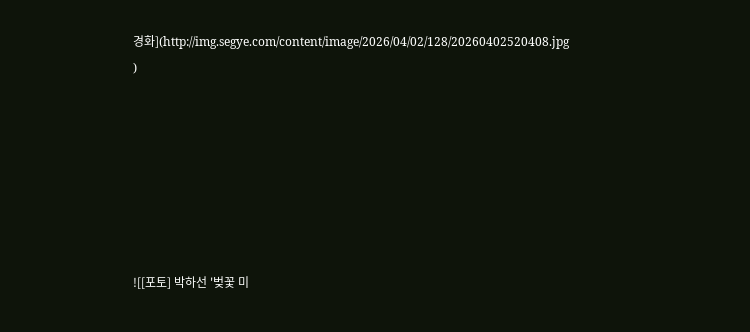경화](http://img.segye.com/content/image/2026/04/02/128/20260402520408.jpg
)







![[포토] 박하선 '벚꽃 미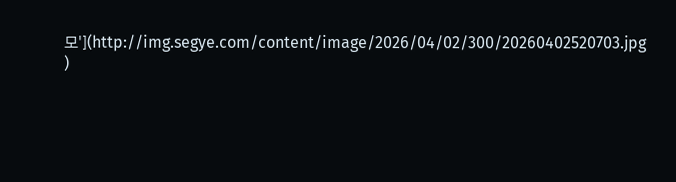모'](http://img.segye.com/content/image/2026/04/02/300/20260402520703.jpg
)